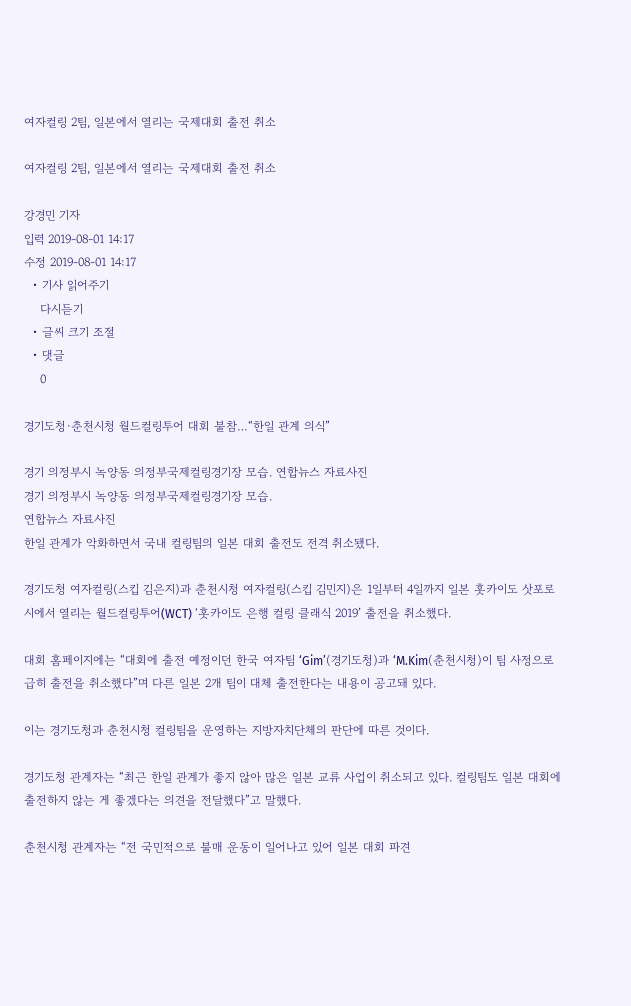여자컬링 2팀, 일본에서 열리는 국제대회 출전 취소

여자컬링 2팀, 일본에서 열리는 국제대회 출전 취소

강경민 기자
입력 2019-08-01 14:17
수정 2019-08-01 14:17
  • 기사 읽어주기
    다시듣기
  • 글씨 크기 조절
  • 댓글
    0

경기도청·춘천시청 월드컬링투어 대회 불참…“한일 관계 의식”

경기 의정부시 녹양동 의정부국제컬링경기장 모습. 연합뉴스 자료사진
경기 의정부시 녹양동 의정부국제컬링경기장 모습.
연합뉴스 자료사진
한일 관계가 악화하면서 국내 컬링팀의 일본 대회 출전도 전격 취소됐다.

경기도청 여자컬링(스킵 김은지)과 춘천시청 여자컬링(스킵 김민지)은 1일부터 4일까지 일본 홋카이도 삿포로시에서 열리는 월드컬링투어(WCT) ‘홋카이도 은행 컬링 클래식 2019’ 출전을 취소했다.

대회 홈페이지에는 “대회에 출전 예정이던 한국 여자팀 ‘Gim’(경기도청)과 ‘M.Kim(춘천시청)이 팀 사정으로 급히 출전을 취소했다”며 다른 일본 2개 팀이 대체 출전한다는 내용이 공고돼 있다.

이는 경기도청과 춘천시청 컬링팀을 운영하는 지방자치단체의 판단에 따른 것이다.

경기도청 관계자는 “최근 한일 관계가 좋지 않아 많은 일본 교류 사업이 취소되고 있다. 컬링팀도 일본 대회에 출전하지 않는 게 좋겠다는 의견을 전달했다”고 말했다.

춘천시청 관계자는 “전 국민적으로 불매 운동이 일어나고 있어 일본 대회 파견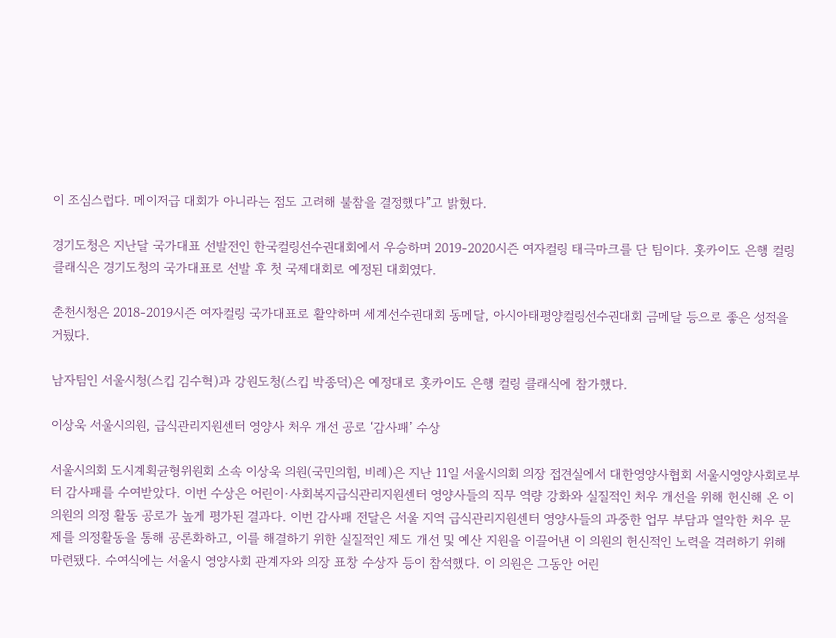이 조심스럽다. 메이저급 대회가 아니라는 점도 고려해 불참을 결정했다”고 밝혔다.

경기도청은 지난달 국가대표 선발전인 한국컬링선수권대회에서 우승하며 2019-2020시즌 여자컬링 태극마크를 단 팀이다. 홋카이도 은행 컬링 클래식은 경기도청의 국가대표로 선발 후 첫 국제대회로 예정된 대회였다.

춘천시청은 2018-2019시즌 여자컬링 국가대표로 활약하며 세계선수권대회 동메달, 아시아태평양컬링선수권대회 금메달 등으로 좋은 성적을 거뒀다.

남자팀인 서울시청(스킵 김수혁)과 강원도청(스킵 박종덕)은 예정대로 홋카이도 은행 컬링 클래식에 참가했다.

이상욱 서울시의원, 급식관리지원센터 영양사 처우 개선 공로 ‘감사패’ 수상

서울시의회 도시계획균형위원회 소속 이상욱 의원(국민의힘, 비례)은 지난 11일 서울시의회 의장 접견실에서 대한영양사협회 서울시영양사회로부터 감사패를 수여받았다. 이번 수상은 어린이·사회복지급식관리지원센터 영양사들의 직무 역량 강화와 실질적인 처우 개선을 위해 헌신해 온 이 의원의 의정 활동 공로가 높게 평가된 결과다. 이번 감사패 전달은 서울 지역 급식관리지원센터 영양사들의 과중한 업무 부담과 열악한 처우 문제를 의정활동을 통해 공론화하고, 이를 해결하기 위한 실질적인 제도 개선 및 예산 지원을 이끌어낸 이 의원의 헌신적인 노력을 격려하기 위해 마련됐다. 수여식에는 서울시 영양사회 관계자와 의장 표창 수상자 등이 참석했다. 이 의원은 그동안 어린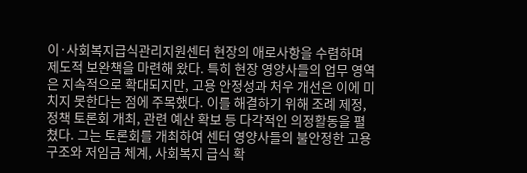이·사회복지급식관리지원센터 현장의 애로사항을 수렴하며 제도적 보완책을 마련해 왔다. 특히 현장 영양사들의 업무 영역은 지속적으로 확대되지만, 고용 안정성과 처우 개선은 이에 미치지 못한다는 점에 주목했다. 이를 해결하기 위해 조례 제정, 정책 토론회 개최, 관련 예산 확보 등 다각적인 의정활동을 펼쳤다. 그는 토론회를 개최하여 센터 영양사들의 불안정한 고용 구조와 저임금 체계, 사회복지 급식 확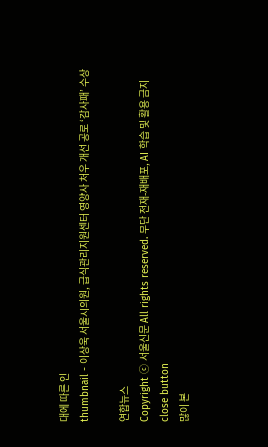대에 따른 인
thumbnail - 이상욱 서울시의원, 급식관리지원센터 영양사 처우 개선 공로 ‘감사패’ 수상

연합뉴스
Copyright ⓒ 서울신문 All rights reserved. 무단 전재-재배포, AI 학습 및 활용 금지
close button
많이 본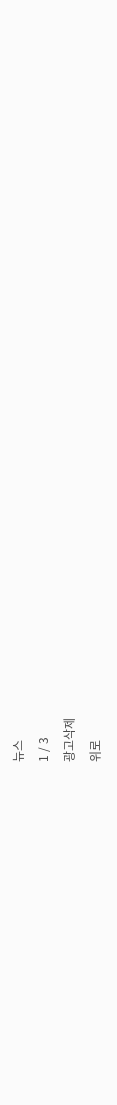뉴스
1 / 3
광고삭제
위로